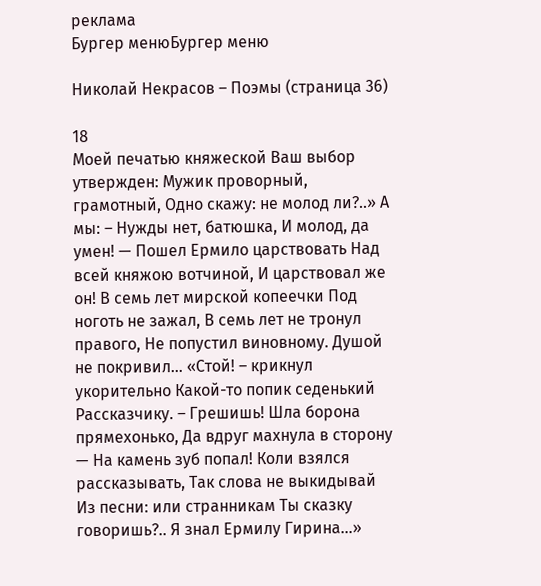реклама
Бургер менюБургер меню

Николай Некрасов – Поэмы (страница 36)

18
Моей печатью княжеской Ваш выбор утвержден: Мужик проворный, грамотный, Одно скажу: не молод ли?..» А мы: – Нужды нет, батюшка, И молод, да умен! — Пошел Ермило царствовать Над всей княжою вотчиной, И царствовал же он! В семь лет мирской копеечки Под ноготь не зажал, В семь лет не тронул правого, Не попустил виновному. Душой не покривил… «Стой! – крикнул укорительно Какой-то попик седенький Рассказчику. – Грешишь! Шла борона прямехонько, Да вдруг махнула в сторону — На камень зуб попал! Коли взялся рассказывать, Так слова не выкидывай Из песни: или странникам Ты сказку говоришь?.. Я знал Ермилу Гирина…»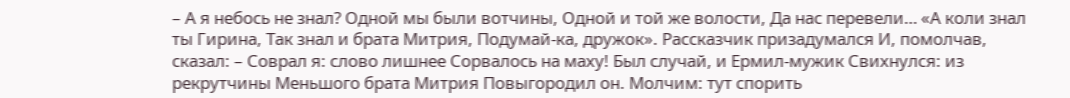– А я небось не знал? Одной мы были вотчины, Одной и той же волости, Да нас перевели… «А коли знал ты Гирина, Так знал и брата Митрия, Подумай-ка, дружок». Рассказчик призадумался И, помолчав, сказал: – Соврал я: слово лишнее Сорвалось на маху! Был случай, и Ермил-мужик Свихнулся: из рекрутчины Меньшого брата Митрия Повыгородил он. Молчим: тут спорить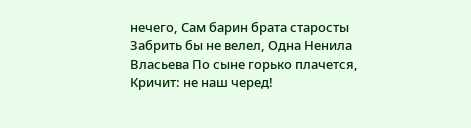нечего, Сам барин брата старосты Забрить бы не велел, Одна Ненила Власьева По сыне горько плачется, Кричит: не наш черед!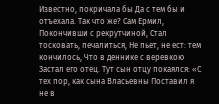Известно, покричала бы Да с тем бы и отъехала. Так что же? Сам Ермил, Покончивши с рекрутчиной, Стал тосковать, печалиться, Не пьет, не ест: тем кончилось, Что в деннике с веревкою Застал его отец. Тут сын отцу покаялся: «С тех пор, как сына Власьевны Поставил я не в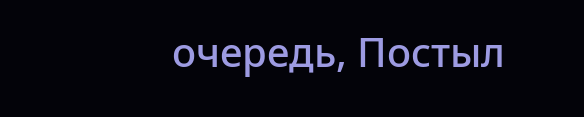очередь, Постыл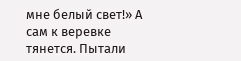мне белый свет!» А сам к веревке тянется. Пытали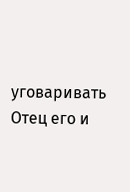уговаривать Отец его и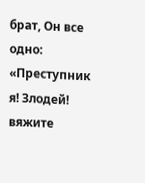брат, Он все одно: «Преступник я! Злодей! вяжите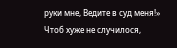руки мне, Ведите в суд меня!» Чтоб хуже не случилося,